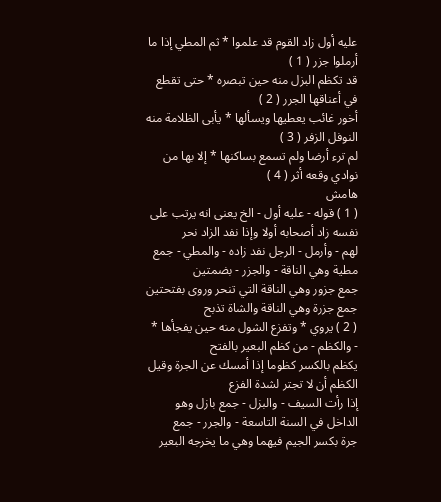عليه أول زاد القوم قد علموا * ثم المطي إذا ما أرملوا جزر ( 1 )
قد تكظم البزل منه حين تبصره * حتى تقطع في أعناقها الجرر ( 2 )
أخور غائب يعطيها ويسألها * يأبى الظلامة منه النوفل الزفر ( 3 )
لم ترء أرضا ولم تسمع بساكنها * إلا بها من نوادي وقعه أثر ( 4 )
هامش
( 1 ) قوله - عليه أول - الخ يعنى انه يرتب على نفسه زاد أصحابه أولا وإذا نفد الزاد نحر
لهم - وأرمل - الرجل نفد زاده - والمطي - جمع مطية وهي الناقة - والجزر - بضمتين
جمع جزور وهي الناقة التي تنحر وروى بفتحتين جمع جزرة وهي الناقة والشاة تذبح
( 2 ) يروي * وتفزع الشول منه حين يفجأها * - والكظم - من كظم البعير بالفتح
يكظم بالكسر كظوما إذا أمسك عن الجرة وقيل الكظم أن لا تجتر لشدة الفزع
إذا رأت السيف - والبزل - جمع بازل وهو الداخل في السنة التاسعة - والجرر - جمع
جرة بكسر الجيم فيهما وهي ما يخرجه البعير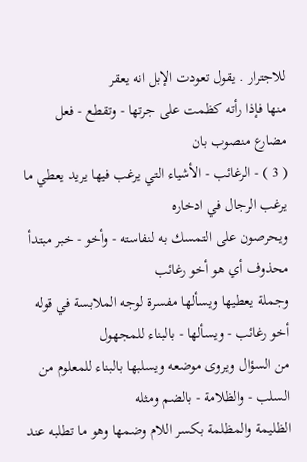للاجترار . يقول تعودت الإبل انه يعقر
منها فإذا رأته كظمت على جرتها - وتقطع - فعل مضارع منصوب بان
( 3 ) - الرغائب - الأشياء التي يرغب فيها يريد يعطي ما يرغب الرجال في ادخاره
ويحرصون على التمسك به لنفاسته - وأخو - خبر مبتدأ محذوف أي هو أخو رغائب
وجملة يعطيها ويسألها مفسرة لوجه الملابسة في قوله أخو رغائب - ويسألها - بالبناء للمجهول
من السؤال ويروى موضعه ويسلبها بالبناء للمعلوم من السلب - والظلامة - بالضم ومثله
الظليمة والمظلمة بكسر اللام وضمها وهو ما تطلبه عند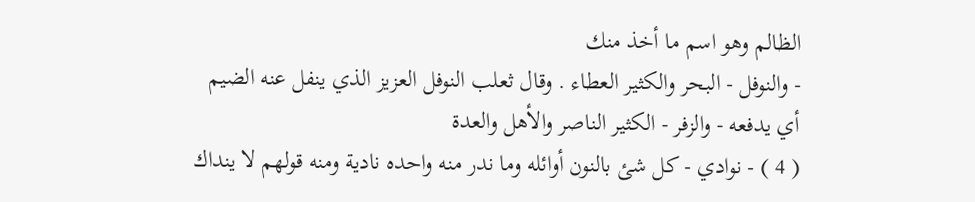الظالم وهو اسم ما أخذ منك
- والنوفل - البحر والكثير العطاء . وقال ثعلب النوفل العزيز الذي ينفل عنه الضيم
أي يدفعه - والزفر - الكثير الناصر والأهل والعدة
( 4 ) - نوادي - كل شئ بالنون أوائله وما ندر منه واحده نادية ومنه قولهم لا ينداك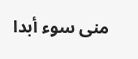منى سوء أبدا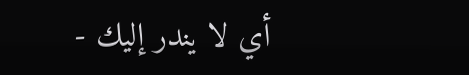أي لا يندر إليك -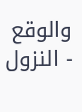والوقع - النزول